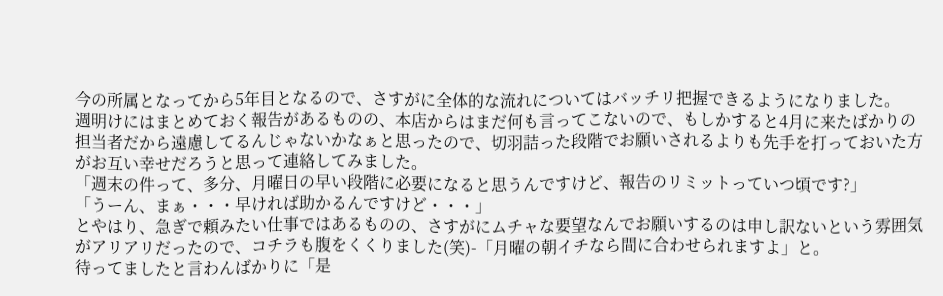今の所属となってから5年目となるので、さすがに全体的な流れについてはバッチリ把握できるようになりました。
週明けにはまとめておく報告があるものの、本店からはまだ何も言ってこないので、もしかすると4月に来たばかりの担当者だから遠慮してるんじゃないかなぁと思ったので、切羽詰った段階でお願いされるよりも先手を打っておいた方がお互い幸せだろうと思って連絡してみました。
「週末の件って、多分、月曜日の早い段階に必要になると思うんですけど、報告のリミットっていつ頃です?」
「うーん、まぁ・・・早ければ助かるんですけど・・・」
とやはり、急ぎで頼みたい仕事ではあるものの、さすがにムチャな要望なんでお願いするのは申し訳ないという雰囲気がアリアリだったので、コチラも腹をくくりました(笑)-「月曜の朝イチなら間に合わせられますよ」と。
待ってましたと言わんばかりに「是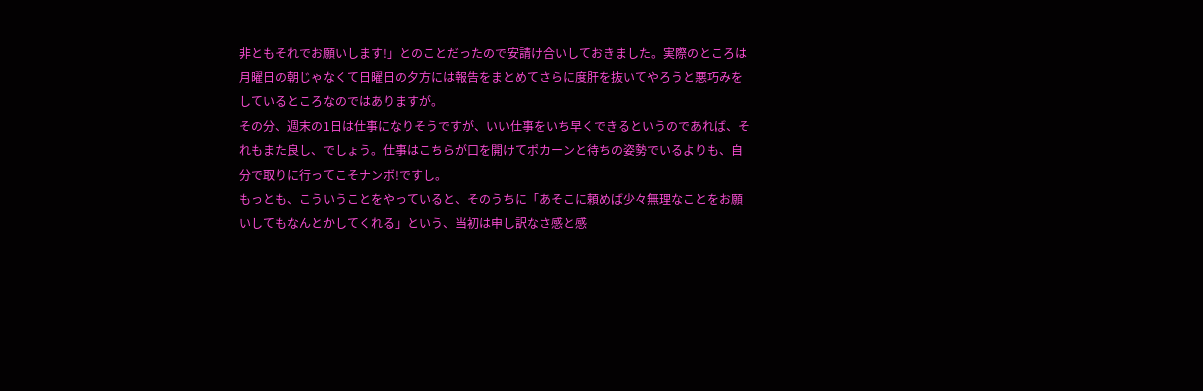非ともそれでお願いします!」とのことだったので安請け合いしておきました。実際のところは月曜日の朝じゃなくて日曜日の夕方には報告をまとめてさらに度肝を抜いてやろうと悪巧みをしているところなのではありますが。
その分、週末の1日は仕事になりそうですが、いい仕事をいち早くできるというのであれば、それもまた良し、でしょう。仕事はこちらが口を開けてポカーンと待ちの姿勢でいるよりも、自分で取りに行ってこそナンボ!ですし。
もっとも、こういうことをやっていると、そのうちに「あそこに頼めば少々無理なことをお願いしてもなんとかしてくれる」という、当初は申し訳なさ感と感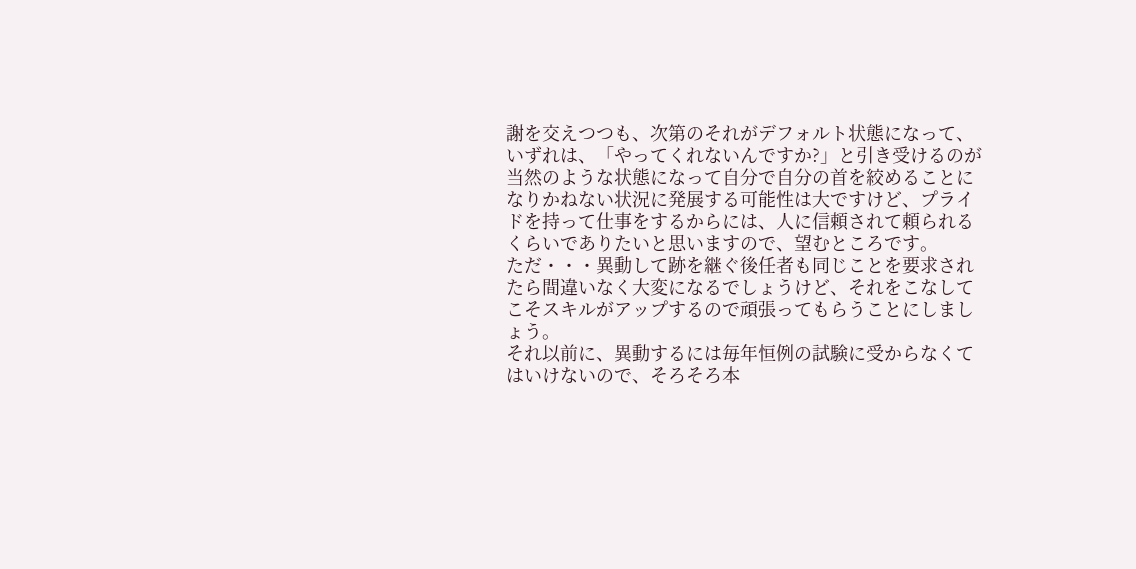謝を交えつつも、次第のそれがデフォルト状態になって、いずれは、「やってくれないんですか?」と引き受けるのが当然のような状態になって自分で自分の首を絞めることになりかねない状況に発展する可能性は大ですけど、プライドを持って仕事をするからには、人に信頼されて頼られるくらいでありたいと思いますので、望むところです。
ただ・・・異動して跡を継ぐ後任者も同じことを要求されたら間違いなく大変になるでしょうけど、それをこなしてこそスキルがアップするので頑張ってもらうことにしましょう。
それ以前に、異動するには毎年恒例の試験に受からなくてはいけないので、そろそろ本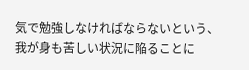気で勉強しなければならないという、我が身も苦しい状況に陥ることに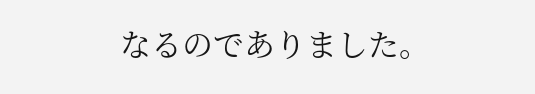なるのでありました。